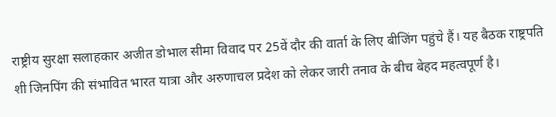राष्ट्रीय सुरक्षा सलाहकार अजीत डोभाल सीमा विवाद पर 25वें दौर की वार्ता के लिए बीजिंग पहुंचे हैं। यह बैठक राष्ट्रपति शी जिनपिंग की संभावित भारत यात्रा और अरुणाचल प्रदेश को लेकर जारी तनाव के बीच बेहद महत्वपूर्ण है।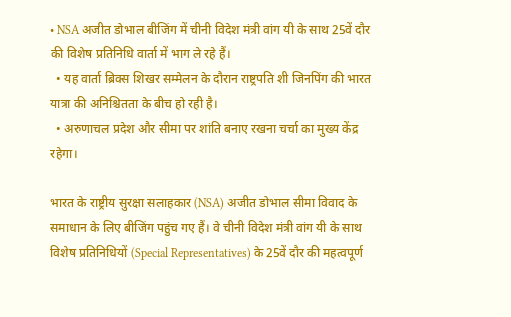• NSA अजीत डोभाल बीजिंग में चीनी विदेश मंत्री वांग यी के साथ 25वें दौर की विशेष प्रतिनिधि वार्ता में भाग ले रहे हैं।
  • यह वार्ता ब्रिक्स शिखर सम्मेलन के दौरान राष्ट्रपति शी जिनपिंग की भारत यात्रा की अनिश्चितता के बीच हो रही है।
  • अरुणाचल प्रदेश और सीमा पर शांति बनाए रखना चर्चा का मुख्य केंद्र रहेगा।

भारत के राष्ट्रीय सुरक्षा सलाहकार (NSA) अजीत डोभाल सीमा विवाद के समाधान के लिए बीजिंग पहुंच गए हैं। वे चीनी विदेश मंत्री वांग यी के साथ विशेष प्रतिनिधियों (Special Representatives) के 25वें दौर की महत्वपूर्ण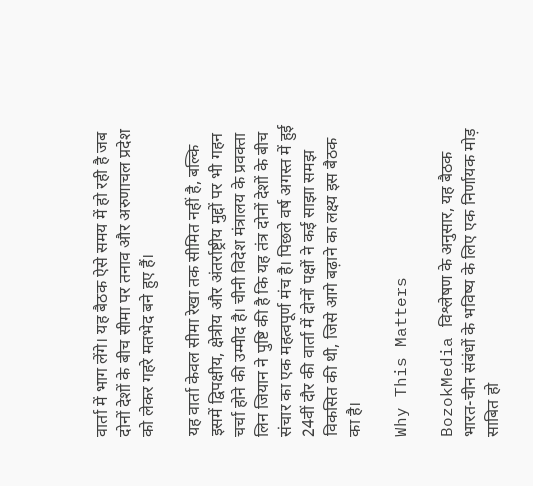वार्ता में भाग लेंगे। यह बैठक ऐसे समय में हो रही है जब दोनों देशों के बीच सीमा पर तनाव और अरुणाचल प्रदेश को लेकर गहरे मतभेद बने हुए हैं।

यह वार्ता केवल सीमा रेखा तक सीमित नहीं है, बल्कि इसमें द्विपक्षीय, क्षेत्रीय और अंतर्राष्ट्रीय मुद्दों पर भी गहन चर्चा होने की उम्मीद है। चीनी विदेश मंत्रालय के प्रवक्ता लिन जियान ने पुष्टि की है कि यह तंत्र दोनों देशों के बीच संचार का एक महत्वपूर्ण मंच है। पिछले वर्ष अगस्त में हुई 24वीं दौर की वार्ता में दोनों पक्षों ने कई साझा समझ विकसित की थी, जिसे आगे बढ़ाने का लक्ष्य इस बैठक का है।

Why This Matters

BozokMedia विश्लेषण के अनुसार, यह बैठक भारत-चीन संबंधों के भविष्य के लिए एक निर्णायक मोड़ साबित हो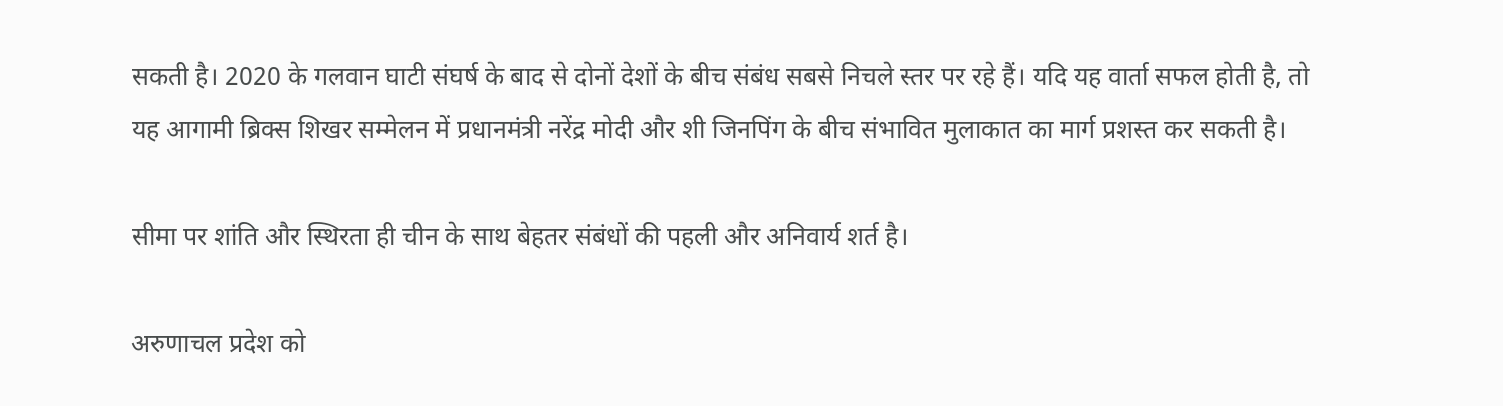सकती है। 2020 के गलवान घाटी संघर्ष के बाद से दोनों देशों के बीच संबंध सबसे निचले स्तर पर रहे हैं। यदि यह वार्ता सफल होती है, तो यह आगामी ब्रिक्स शिखर सम्मेलन में प्रधानमंत्री नरेंद्र मोदी और शी जिनपिंग के बीच संभावित मुलाकात का मार्ग प्रशस्त कर सकती है।

सीमा पर शांति और स्थिरता ही चीन के साथ बेहतर संबंधों की पहली और अनिवार्य शर्त है।

अरुणाचल प्रदेश को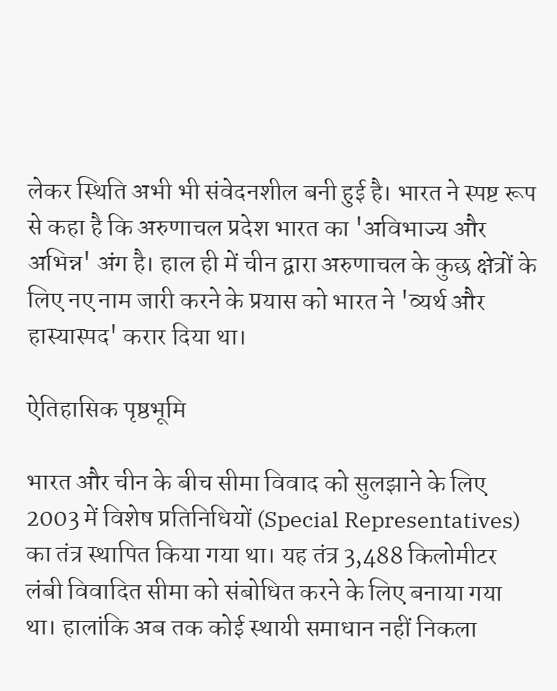लेकर स्थिति अभी भी संवेदनशील बनी हुई है। भारत ने स्पष्ट रूप से कहा है कि अरुणाचल प्रदेश भारत का 'अविभाज्य और अभिन्न' अंग है। हाल ही में चीन द्वारा अरुणाचल के कुछ क्षेत्रों के लिए नए नाम जारी करने के प्रयास को भारत ने 'व्यर्थ और हास्यास्पद' करार दिया था।

ऐतिहासिक पृष्ठभूमि

भारत और चीन के बीच सीमा विवाद को सुलझाने के लिए 2003 में विशेष प्रतिनिधियों (Special Representatives) का तंत्र स्थापित किया गया था। यह तंत्र 3,488 किलोमीटर लंबी विवादित सीमा को संबोधित करने के लिए बनाया गया था। हालांकि अब तक कोई स्थायी समाधान नहीं निकला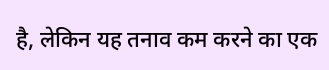है, लेकिन यह तनाव कम करने का एक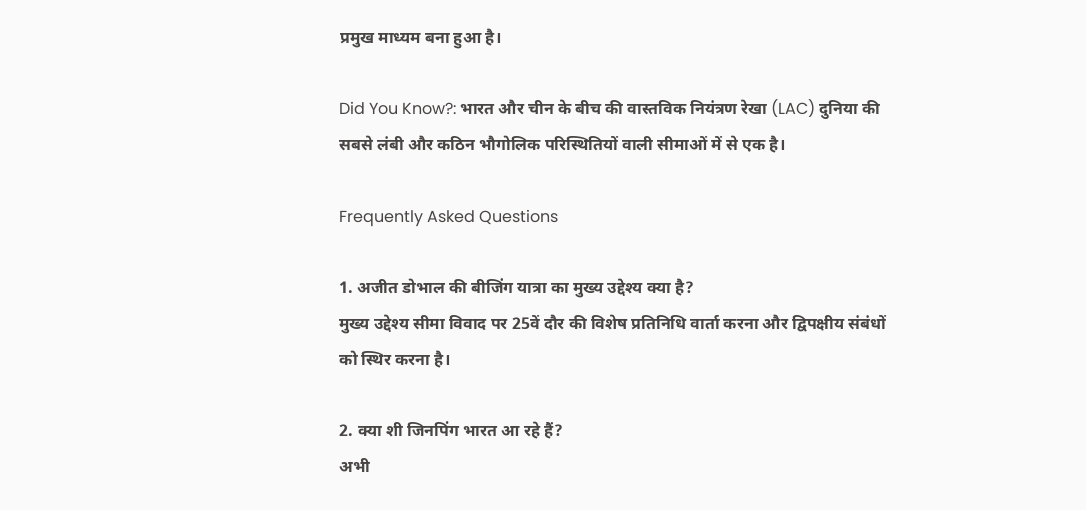प्रमुख माध्यम बना हुआ है।

Did You Know?: भारत और चीन के बीच की वास्तविक नियंत्रण रेखा (LAC) दुनिया की सबसे लंबी और कठिन भौगोलिक परिस्थितियों वाली सीमाओं में से एक है।

Frequently Asked Questions

1. अजीत डोभाल की बीजिंग यात्रा का मुख्य उद्देश्य क्या है?
मुख्य उद्देश्य सीमा विवाद पर 25वें दौर की विशेष प्रतिनिधि वार्ता करना और द्विपक्षीय संबंधों को स्थिर करना है।

2. क्या शी जिनपिंग भारत आ रहे हैं?
अभी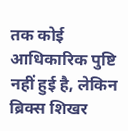तक कोई आधिकारिक पुष्टि नहीं हुई है, लेकिन ब्रिक्स शिखर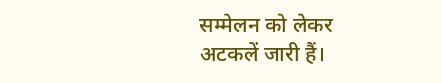सम्मेलन को लेकर अटकलें जारी हैं।